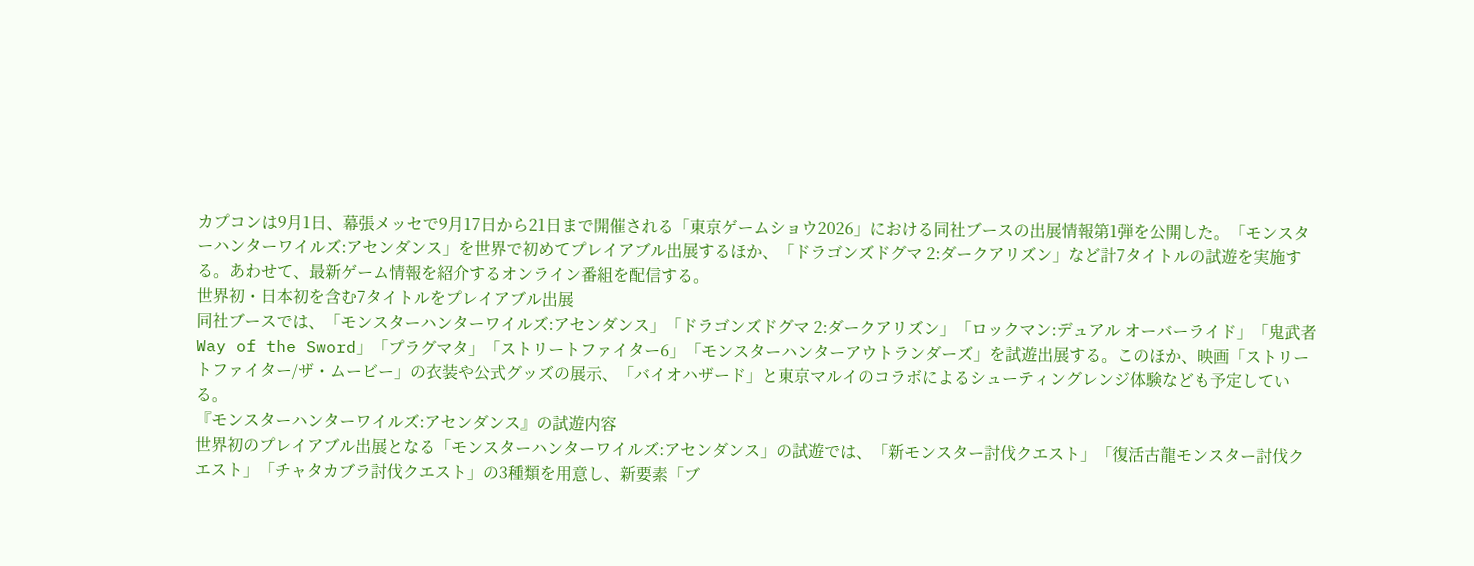カプコンは9月1日、幕張メッセで9月17日から21日まで開催される「東京ゲームショウ2026」における同社ブースの出展情報第1弾を公開した。「モンスターハンターワイルズ:アセンダンス」を世界で初めてプレイアブル出展するほか、「ドラゴンズドグマ 2:ダークアリズン」など計7タイトルの試遊を実施する。あわせて、最新ゲーム情報を紹介するオンライン番組を配信する。
世界初・日本初を含む7タイトルをプレイアブル出展
同社ブースでは、「モンスターハンターワイルズ:アセンダンス」「ドラゴンズドグマ 2:ダークアリズン」「ロックマン:デュアル オーバーライド」「鬼武者 Way of the Sword」「プラグマタ」「ストリートファイター6」「モンスターハンターアウトランダーズ」を試遊出展する。このほか、映画「ストリートファイター/ザ・ムービー」の衣装や公式グッズの展示、「バイオハザード」と東京マルイのコラボによるシューティングレンジ体験なども予定している。
『モンスターハンターワイルズ:アセンダンス』の試遊内容
世界初のプレイアブル出展となる「モンスターハンターワイルズ:アセンダンス」の試遊では、「新モンスター討伐クエスト」「復活古龍モンスター討伐クエスト」「チャタカブラ討伐クエスト」の3種類を用意し、新要素「ブ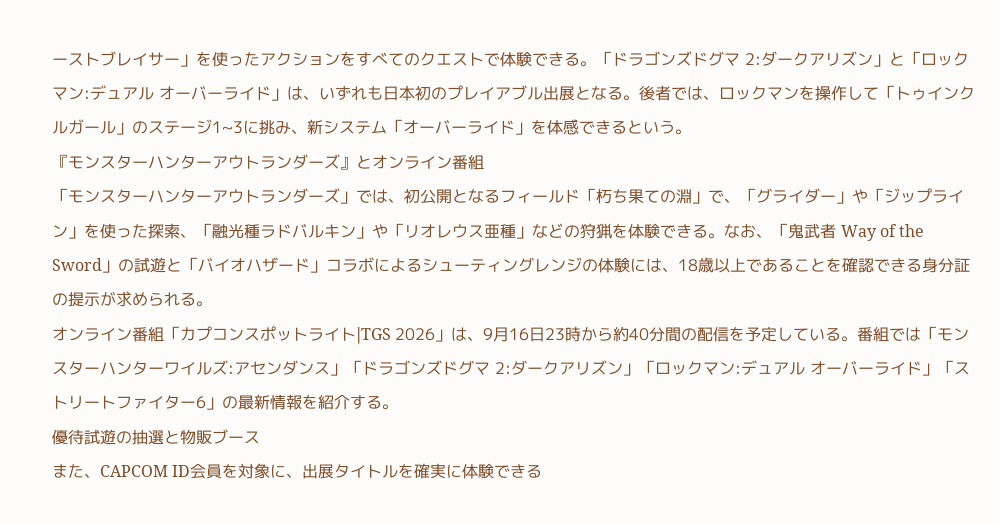ーストブレイサー」を使ったアクションをすべてのクエストで体験できる。「ドラゴンズドグマ 2:ダークアリズン」と「ロックマン:デュアル オーバーライド」は、いずれも日本初のプレイアブル出展となる。後者では、ロックマンを操作して「トゥインクルガール」のステージ1~3に挑み、新システム「オーバーライド」を体感できるという。
『モンスターハンターアウトランダーズ』とオンライン番組
「モンスターハンターアウトランダーズ」では、初公開となるフィールド「朽ち果ての淵」で、「グライダー」や「ジップライン」を使った探索、「融光種ラドバルキン」や「リオレウス亜種」などの狩猟を体験できる。なお、「鬼武者 Way of the Sword」の試遊と「バイオハザード」コラボによるシューティングレンジの体験には、18歳以上であることを確認できる身分証の提示が求められる。
オンライン番組「カプコンスポットライト|TGS 2026」は、9月16日23時から約40分間の配信を予定している。番組では「モンスターハンターワイルズ:アセンダンス」「ドラゴンズドグマ 2:ダークアリズン」「ロックマン:デュアル オーバーライド」「ストリートファイター6」の最新情報を紹介する。
優待試遊の抽選と物販ブース
また、CAPCOM ID会員を対象に、出展タイトルを確実に体験できる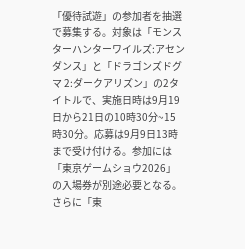「優待試遊」の参加者を抽選で募集する。対象は「モンスターハンターワイルズ:アセンダンス」と「ドラゴンズドグマ 2:ダークアリズン」の2タイトルで、実施日時は9月19日から21日の10時30分~15時30分。応募は9月9日13時まで受け付ける。参加には「東京ゲームショウ2026」の入場券が別途必要となる。
さらに「東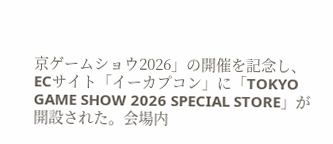京ゲームショウ2026」の開催を記念し、ECサイト「イーカプコン」に「TOKYO GAME SHOW 2026 SPECIAL STORE」が開設された。会場内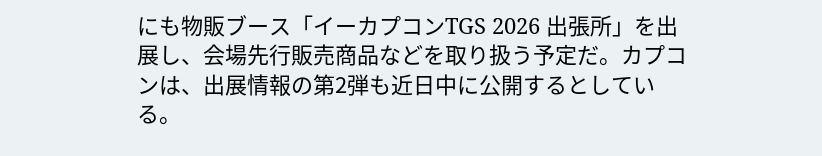にも物販ブース「イーカプコンTGS 2026 出張所」を出展し、会場先行販売商品などを取り扱う予定だ。カプコンは、出展情報の第2弾も近日中に公開するとしている。